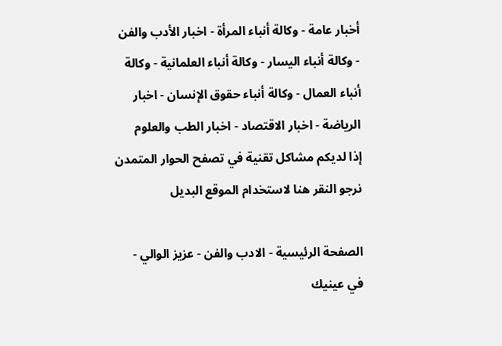أخبار عامة - وكالة أنباء المرأة - اخبار الأدب والفن - وكالة أنباء اليسار - وكالة أنباء العلمانية - وكالة أنباء العمال - وكالة أنباء حقوق الإنسان - اخبار الرياضة - اخبار الاقتصاد - اخبار الطب والعلوم
إذا لديكم مشاكل تقنية في تصفح الحوار المتمدن نرجو النقر هنا لاستخدام الموقع البديل

الصفحة الرئيسية - الادب والفن - عزيز الوالي - في عينيك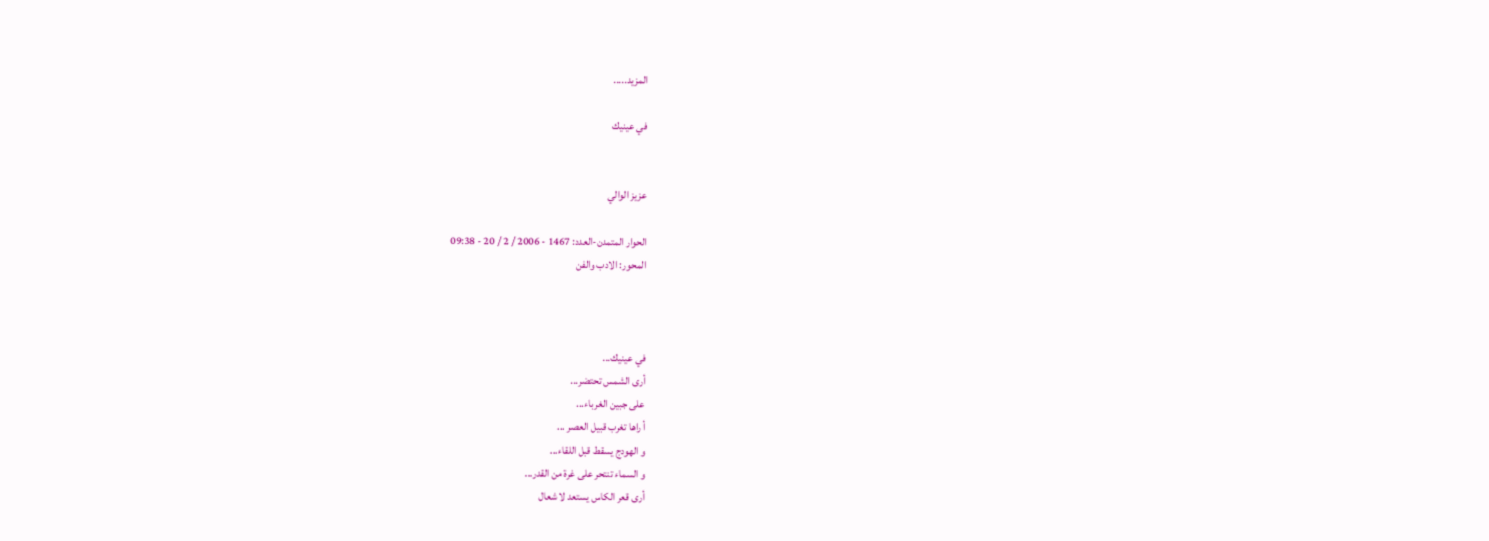المزيد.....

في عينيك


عزيز الوالي

الحوار المتمدن-العدد: 1467 - 2006 / 2 / 20 - 09:38
المحور: الادب والفن



في عينيك...
أرى الشمس تحتضر...
على جبين الغرباء...
أ راها تغرب قبيل العصر ...
و الهودج يسقط قبل اللقاء...
و السماء تنتحر على غرة من القدر...
أرى قعر الكاس يستعد لا شعال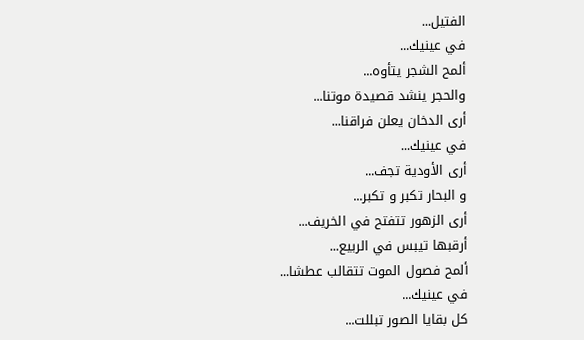الفتيل...
في عينيك...
ألمح الشجر يتأوه...
والحجر ينشد قصيدة موتنا...
أرى الدخان يعلن فراقنا...
في عينيك...
أرى الأودية تجف...
و البحار تكبر و تكبر...
أرى الزهور تتفتح في الخريف...
أرقبها تيبس في الربيع...
ألمح فصول الموت تتقالب عطشا...
في عينيك...
كل بقايا الصور تبللت...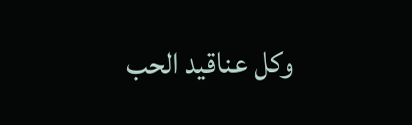وكل عناقيد الحب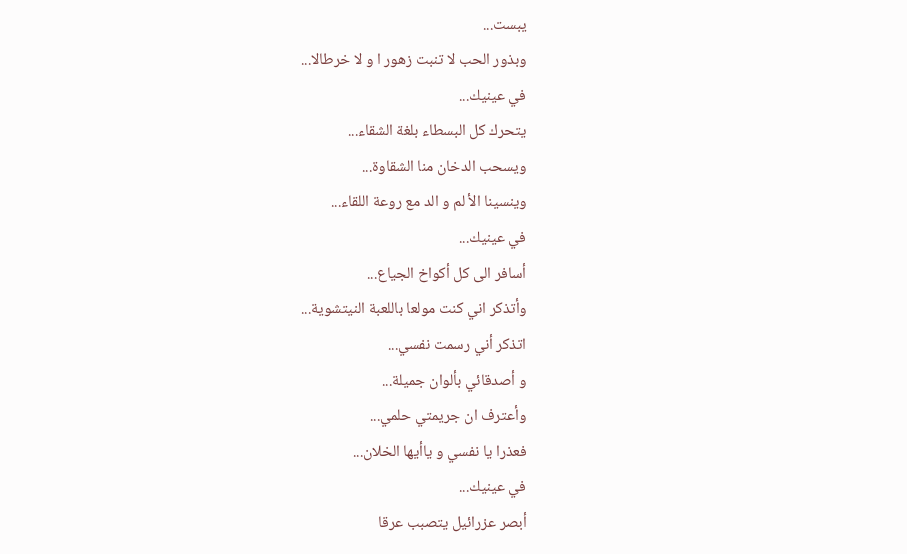يبست...
وبذور الحب لا تنبت زهور ا و لا خرطالا...
في عينيك...
يتحرك كل البسطاء بلغة الشقاء...
ويسحب الدخان منا الشقاوة...
وينسينا الأ لم و الد مع روعة اللقاء...
في عينيك...
أسافر الى كل أكواخ الجياع...
وأتذكر اني كنت مولعا باللعبة النيتشوية...
اتذكر أني رسمت نفسي...
و أصدقائي بألوان جميلة...
وأعترف ان جريمتي حلمي...
فعذرا يا نفسي و ياأيها الخلان...
في عينيك...
أبصر عزرائيل يتصبب عرقا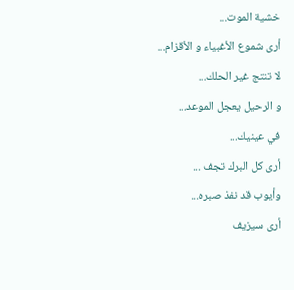خشية الموت...
أرى شموع الأغبياء و الأقزام...
لا تنتج غير الحلك...
و الرحيل يعجل الموعد...
في عينيك...
أرى كل البرك تجف ...
وأيوب قد نفذ صبره...
أرى سيزيف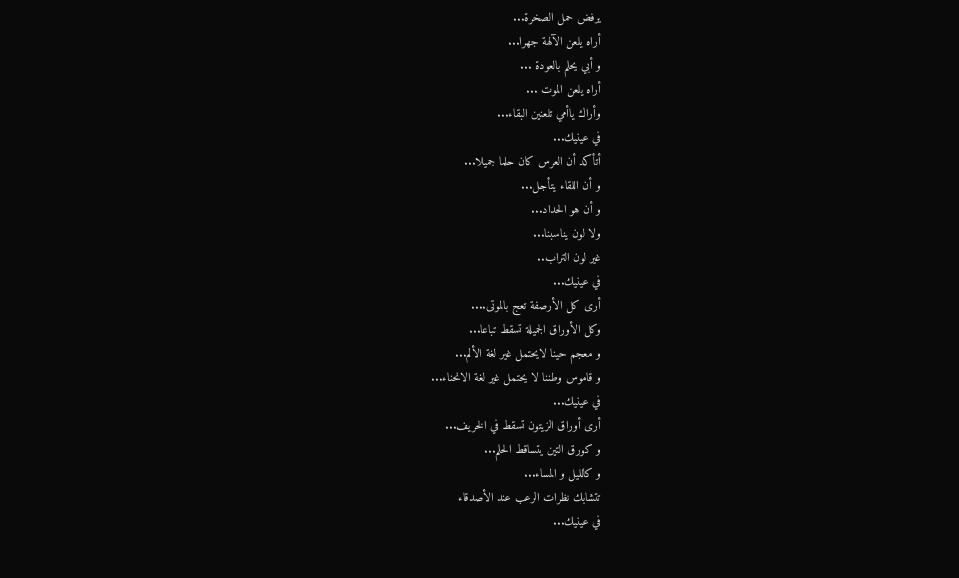يرفض حمل الصخرة...
أراه يلعن الآلهة جهرا...
و أبي يحلم بالعودة ...
أراه يلعن الموت ...
وأراك ياأمي تلعنين البقاء...
في عينيك...
أتأكد أن العرس كان حلما جميلا...
و أن اللقاء يتأجل...
و أن هو الحداد...
ولا لون يناسبنا...
غير لون التراب..
في عينيك...
أرى كل الأرصفة تعج بالموتى....
وكل الأوراق الجميلة تسقط تباعا...
و معجم حينا لايحتمل غير لغة الألم...
و قاموس وطننا لا يحتمل غير لغة الانحناء...
في عينيك...
أرى أوراق الزيتون تسقط في الخريف...
و كورق التين يتساقط الحلم...
و كالليل و المساء...
تتشابك نظرات الرعب عند الأصدقاء
في عينيك...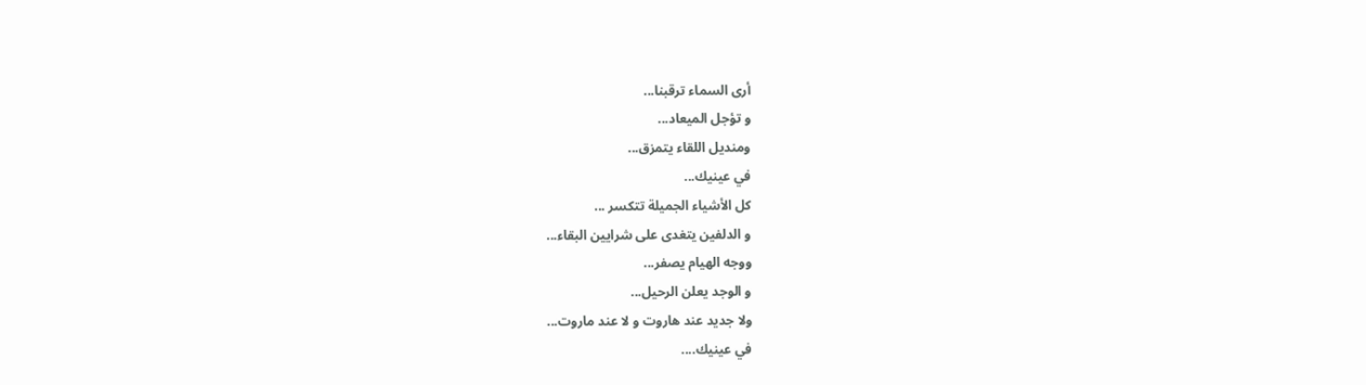أرى السماء ترقبنا...
و تؤجل الميعاد...
ومنديل اللقاء يتمزق...
في عينيك...
كل الأشياء الجميلة تتكسر ...
و الدلفين يتغدى على شرايين البقاء...
ووجه الهيام يصفر...
و الوجد يعلن الرحيل...
ولا جديد عند هاروت و لا عند ماروت...
في عينيك....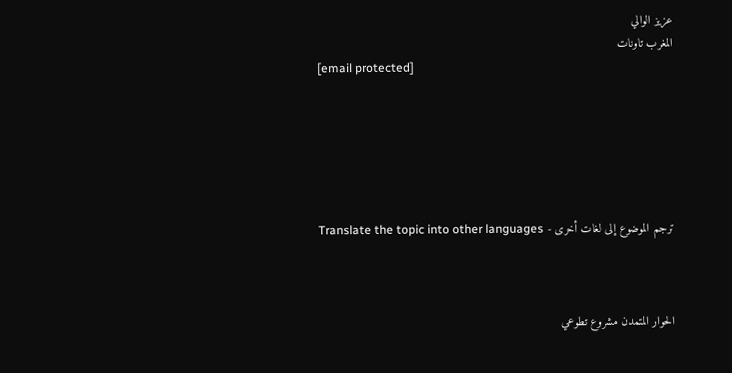عزيز الوالي
المغرب تاونات
[email protected]






ترجم الموضوع إلى لغات أخرى - Translate the topic into other languages



الحوار المتمدن مشروع تطوعي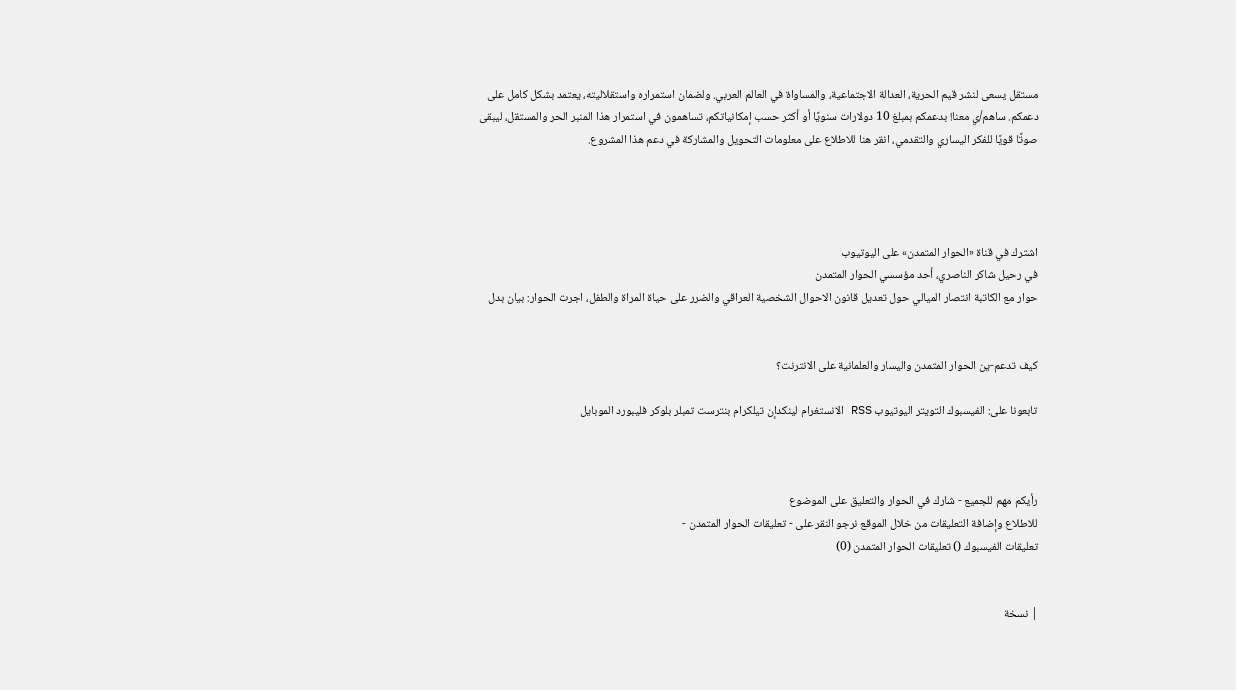مستقل يسعى لنشر قيم الحرية، العدالة الاجتماعية، والمساواة في العالم العربي. ولضمان استمراره واستقلاليته، يعتمد بشكل كامل على دعمكم. ساهم/ي معنا! بدعمكم بمبلغ 10 دولارات سنويًا أو أكثر حسب إمكانياتكم، تساهمون في استمرار هذا المنبر الحر والمستقل، ليبقى صوتًا قويًا للفكر اليساري والتقدمي، انقر هنا للاطلاع على معلومات التحويل والمشاركة في دعم هذا المشروع.




اشترك في قناة «الحوار المتمدن» على اليوتيوب
في رحيل شاكر الناصري، أحد مؤسسي الحوار المتمدن
حوار مع الكاتبة انتصار الميالي حول تعديل قانون الاحوال الشخصية العراقي والضرر على حياة المراة والطفل، اجرت الحوار: بيان بدل


كيف تدعم-ين الحوار المتمدن واليسار والعلمانية على الانترنت؟

تابعونا على: الفيسبوك التويتر اليوتيوب RSS الانستغرام لينكدإن تيلكرام بنترست تمبلر بلوكر فليبورد الموبايل



رأيكم مهم للجميع - شارك في الحوار والتعليق على الموضوع
للاطلاع وإضافة التعليقات من خلال الموقع نرجو النقر على - تعليقات الحوار المتمدن -
تعليقات الفيسبوك () تعليقات الحوار المتمدن (0)


| نسخة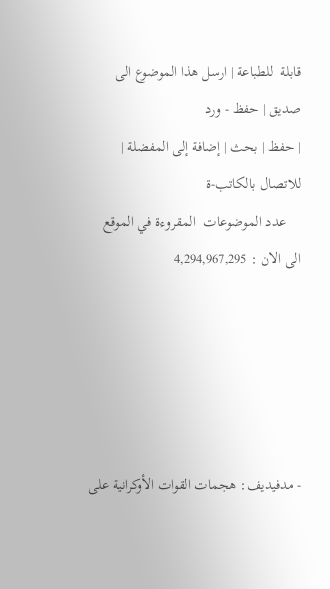قابلة  للطباعة | ارسل هذا الموضوع الى صديق | حفظ - ورد
| حفظ | بحث | إضافة إلى المفضلة | للاتصال بالكاتب-ة
    عدد الموضوعات  المقروءة في الموقع  الى الان : 4,294,967,295





- مدفيديف: هجمات القوات الأوكرانية على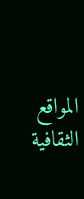المواقع الثقافية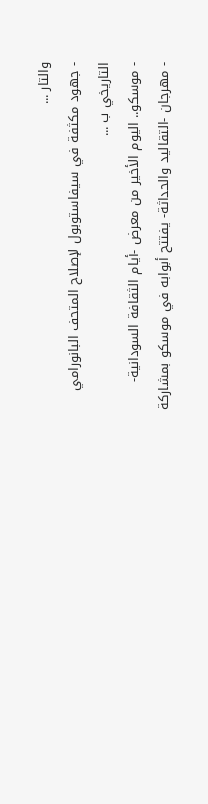والتار ...
- جهود مكثفة في سيفاستوبول لإصلاح المتحف البانورامي التاريخي ب ...
- موسكو.. اليوم الأخير من معرض -أيام الثقافة السودانية-
- مهرجان -التقاليد والحداثة- يفتتح أبوابه في موسكو بمشاركة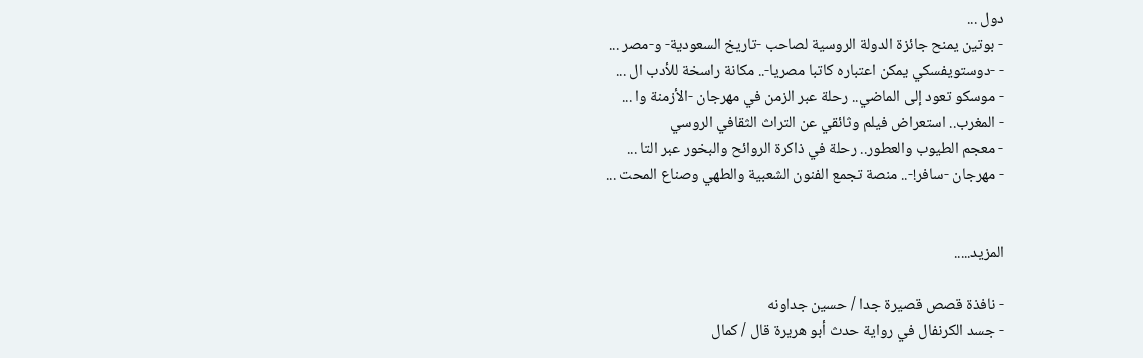دول ...
- بوتين يمنح جائزة الدولة الروسية لصاحب -تاريخ السعودية- و-مصر ...
- -دوستويفسكي يمكن اعتباره كاتبا مصريا-.. مكانة راسخة للأدب ال ...
- موسكو تعود إلى الماضي.. رحلة عبر الزمن في مهرجان -الأزمنة وا ...
- المغرب.. استعراض فيلم وثائقي عن التراث الثقافي الروسي
- معجم الطيوب والعطور.. رحلة في ذاكرة الروائح والبخور عبر التا ...
- مهرجان -سافر!-.. منصة تجمع الفنون الشعبية والطهي وصناع المحت ...


المزيد.....

- نافذة قصص قصيرة جدا / حسين جداونه
- جسد الكرنفال في رواية حدث أبو هريرة قال / كمال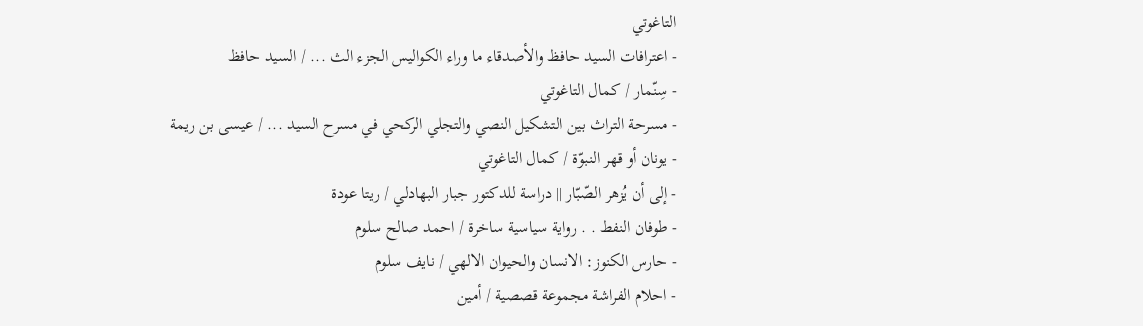التاغوتي
- اعترافات السيد حافظ والأصدقاء ما وراء الكواليس الجزء الث ... / السيد حافظ
- سِنّمار / كمال التاغوتي
- مسرحة التراث بين التشكيل النصي والتجلي الركحي في مسرح السيد ... / عيسى بن ريمة
- يونان أو قهر النبوّة / كمال التاغوتي
- إلى أن يُزهر الصّبّار || دراسة للدكتور جبار البهادلي / ريتا عودة
- طوفان النفط . . رواية سياسية ساخرة / احمد صالح سلوم
- حارس الكنوز: الانسان والحيوان الالهي / نايف سلوم
- احلام الفراشة مجموعة قصصية / أمين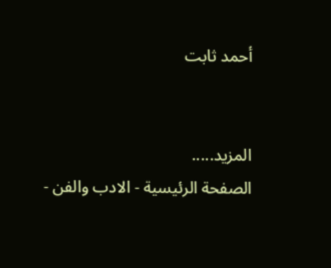أحمد ثابت


المزيد.....
الصفحة الرئيسية - الادب والفن -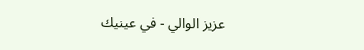عزيز الوالي - في عينيك